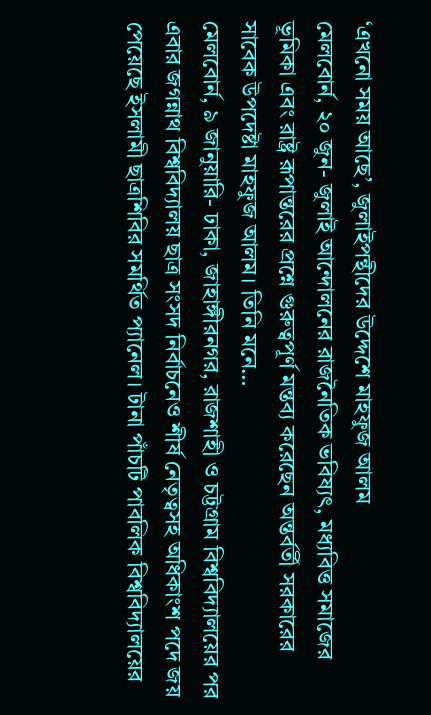‘এখনো সময় আছে’, জুলাইপন্থীদের উদ্দেশে মাহফুজ আলম
মেলবোর্ন, ২০ জুন- জুলাই আন্দোলনের রাজনৈতিক ভবিষ্যৎ, মধ্যবিত্ত সমাজের ভূমিকা এবং রাষ্ট্র রূপান্তরের প্রশ্নে গুরুত্বপূর্ণ মন্তব্য করেছেন অন্তর্বর্তী সরকারের সাবেক উপদেষ্টা মাহফুজ আলম। তিনি মনে…
মেলবোর্ন, ৯ জানুয়ারি- ঢাকা, জাহাঙ্গীরনগর, রাজশাহী ও চট্টগ্রাম বিশ্ববিদ্যালয়ের পর এবার জগন্নাথ বিশ্ববিদ্যালয় ছাত্র সংসদ নির্বাচনেও শীর্ষ নেতৃত্বসহ অধিকাংশ পদে জয় পেয়েছে ইসলামী ছাত্রশিবির সমর্থিত প্যানেল। টানা পাঁচটি পাবলিক বিশ্ববিদ্যালয়ের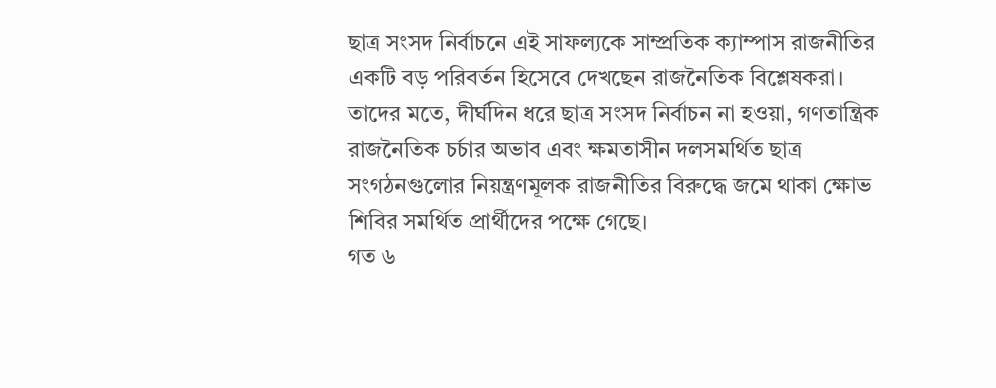ছাত্র সংসদ নির্বাচনে এই সাফল্যকে সাম্প্রতিক ক্যাম্পাস রাজনীতির একটি বড় পরিবর্তন হিসেবে দেখছেন রাজনৈতিক বিশ্লেষকরা।
তাদের মতে, দীর্ঘদিন ধরে ছাত্র সংসদ নির্বাচন না হওয়া, গণতান্ত্রিক রাজনৈতিক চর্চার অভাব এবং ক্ষমতাসীন দলসমর্থিত ছাত্র সংগঠনগুলোর নিয়ন্ত্রণমূলক রাজনীতির বিরুদ্ধে জমে থাকা ক্ষোভ শিবির সমর্থিত প্রার্থীদের পক্ষে গেছে।
গত ৬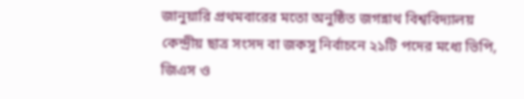জানুয়ারি প্রথমবারের মতো অনুষ্ঠিত জগন্নাথ বিশ্ববিদ্যালয় কেন্দ্রীয় ছাত্র সংসদ বা জকসু নির্বাচনে ২১টি পদের মধ্যে ভিপি, জিএস ও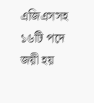এজিএসসহ ১৬টি পদে জয়ী হয়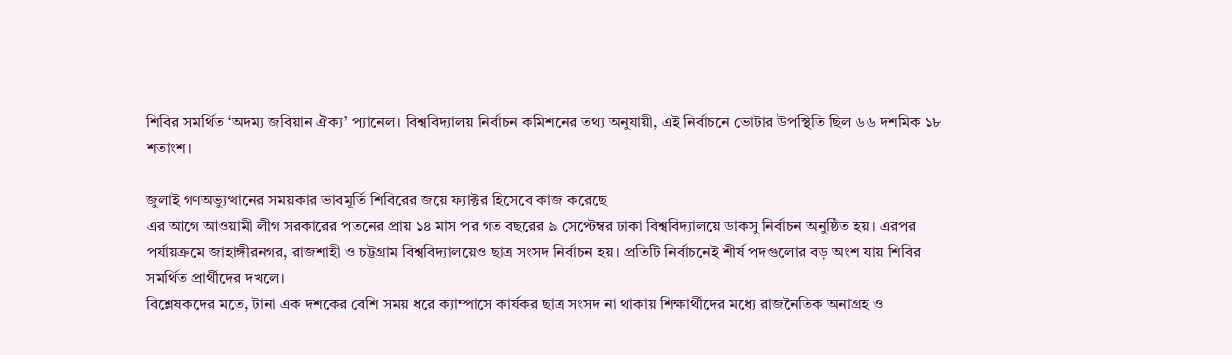শিবির সমর্থিত ‘অদম্য জবিয়ান ঐক্য’ প্যানেল। বিশ্ববিদ্যালয় নির্বাচন কমিশনের তথ্য অনুযায়ী, এই নির্বাচনে ভোটার উপস্থিতি ছিল ৬৬ দশমিক ১৮ শতাংশ।

জুলাই গণঅভ্যুত্থানের সময়কার ভাবমূর্তি শিবিরের জয়ে ফ্যাক্টর হিসেবে কাজ করেছে
এর আগে আওয়ামী লীগ সরকারের পতনের প্রায় ১৪ মাস পর গত বছরের ৯ সেপ্টেম্বর ঢাকা বিশ্ববিদ্যালয়ে ডাকসু নির্বাচন অনুষ্ঠিত হয়। এরপর পর্যায়ক্রমে জাহাঙ্গীরনগর, রাজশাহী ও চট্টগ্রাম বিশ্ববিদ্যালয়েও ছাত্র সংসদ নির্বাচন হয়। প্রতিটি নির্বাচনেই শীর্ষ পদগুলোর বড় অংশ যায় শিবির সমর্থিত প্রার্থীদের দখলে।
বিশ্লেষকদের মতে, টানা এক দশকের বেশি সময় ধরে ক্যাম্পাসে কার্যকর ছাত্র সংসদ না থাকায় শিক্ষার্থীদের মধ্যে রাজনৈতিক অনাগ্রহ ও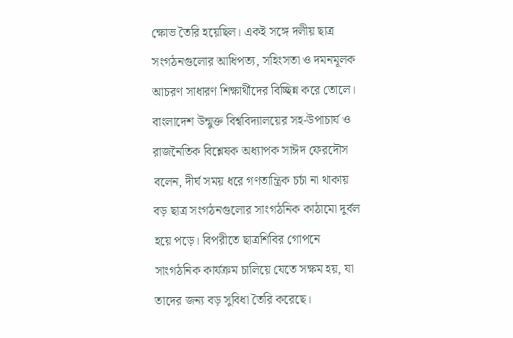ক্ষোভ তৈরি হয়েছিল। একই সঙ্গে দলীয় ছাত্র সংগঠনগুলোর আধিপত্য, সহিংসতা ও দমনমূলক আচরণ সাধারণ শিক্ষার্থীদের বিচ্ছিন্ন করে তোলে।
বাংলাদেশ উন্মুক্ত বিশ্ববিদ্যালয়ের সহ-উপাচার্য ও রাজনৈতিক বিশ্লেষক অধ্যাপক সাঈদ ফেরদৌস বলেন, দীর্ঘ সময় ধরে গণতান্ত্রিক চর্চা না থাকায় বড় ছাত্র সংগঠনগুলোর সাংগঠনিক কাঠামো দুর্বল হয়ে পড়ে। বিপরীতে ছাত্রশিবির গোপনে সাংগঠনিক কার্যক্রম চালিয়ে যেতে সক্ষম হয়, যা তাদের জন্য বড় সুবিধা তৈরি করেছে।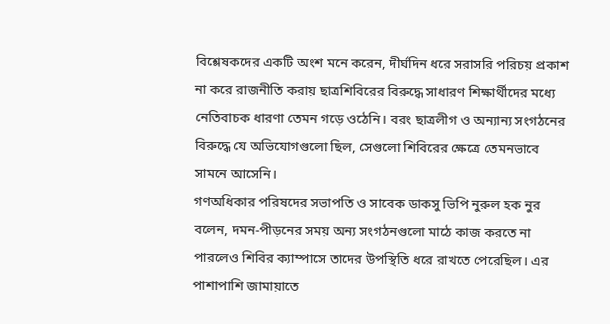বিশ্লেষকদের একটি অংশ মনে করেন, দীর্ঘদিন ধরে সরাসরি পরিচয় প্রকাশ না করে রাজনীতি করায় ছাত্রশিবিরের বিরুদ্ধে সাধারণ শিক্ষার্থীদের মধ্যে নেতিবাচক ধারণা তেমন গড়ে ওঠেনি। বরং ছাত্রলীগ ও অন্যান্য সংগঠনের বিরুদ্ধে যে অভিযোগগুলো ছিল, সেগুলো শিবিরের ক্ষেত্রে তেমনভাবে সামনে আসেনি।
গণঅধিকার পরিষদের সভাপতি ও সাবেক ডাকসু ভিপি নুরুল হক নুর বলেন, দমন-পীড়নের সময় অন্য সংগঠনগুলো মাঠে কাজ করতে না পারলেও শিবির ক্যাম্পাসে তাদের উপস্থিতি ধরে রাখতে পেরেছিল। এর পাশাপাশি জামায়াতে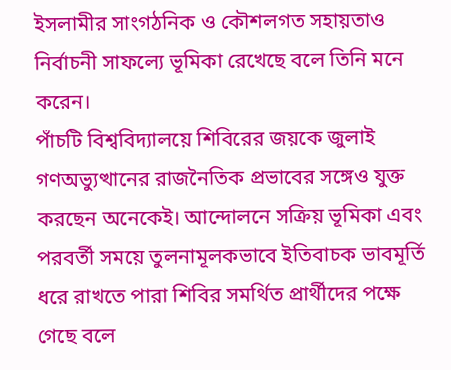ইসলামীর সাংগঠনিক ও কৌশলগত সহায়তাও নির্বাচনী সাফল্যে ভূমিকা রেখেছে বলে তিনি মনে করেন।
পাঁচটি বিশ্ববিদ্যালয়ে শিবিরের জয়কে জুলাই গণঅভ্যুত্থানের রাজনৈতিক প্রভাবের সঙ্গেও যুক্ত করছেন অনেকেই। আন্দোলনে সক্রিয় ভূমিকা এবং পরবর্তী সময়ে তুলনামূলকভাবে ইতিবাচক ভাবমূর্তি ধরে রাখতে পারা শিবির সমর্থিত প্রার্থীদের পক্ষে গেছে বলে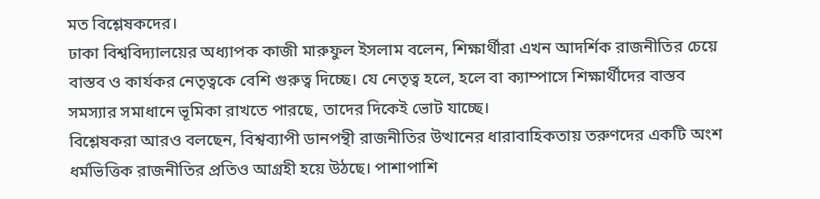মত বিশ্লেষকদের।
ঢাকা বিশ্ববিদ্যালয়ের অধ্যাপক কাজী মারুফুল ইসলাম বলেন, শিক্ষার্থীরা এখন আদর্শিক রাজনীতির চেয়ে বাস্তব ও কার্যকর নেতৃত্বকে বেশি গুরুত্ব দিচ্ছে। যে নেতৃত্ব হলে, হলে বা ক্যাম্পাসে শিক্ষার্থীদের বাস্তব সমস্যার সমাধানে ভূমিকা রাখতে পারছে, তাদের দিকেই ভোট যাচ্ছে।
বিশ্লেষকরা আরও বলছেন, বিশ্বব্যাপী ডানপন্থী রাজনীতির উত্থানের ধারাবাহিকতায় তরুণদের একটি অংশ ধর্মভিত্তিক রাজনীতির প্রতিও আগ্রহী হয়ে উঠছে। পাশাপাশি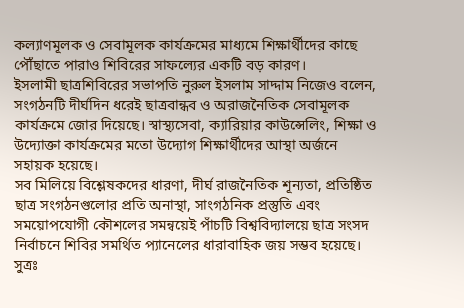কল্যাণমূলক ও সেবামূলক কার্যক্রমের মাধ্যমে শিক্ষার্থীদের কাছে পৌঁছাতে পারাও শিবিরের সাফল্যের একটি বড় কারণ।
ইসলামী ছাত্রশিবিরের সভাপতি নুরুল ইসলাম সাদ্দাম নিজেও বলেন, সংগঠনটি দীর্ঘদিন ধরেই ছাত্রবান্ধব ও অরাজনৈতিক সেবামূলক কার্যক্রমে জোর দিয়েছে। স্বাস্থ্যসেবা, ক্যারিয়ার কাউন্সেলিং, শিক্ষা ও উদ্যোক্তা কার্যক্রমের মতো উদ্যোগ শিক্ষার্থীদের আস্থা অর্জনে সহায়ক হয়েছে।
সব মিলিয়ে বিশ্লেষকদের ধারণা, দীর্ঘ রাজনৈতিক শূন্যতা, প্রতিষ্ঠিত ছাত্র সংগঠনগুলোর প্রতি অনাস্থা, সাংগঠনিক প্রস্তুতি এবং সময়োপযোগী কৌশলের সমন্বয়েই পাঁচটি বিশ্ববিদ্যালয়ে ছাত্র সংসদ নির্বাচনে শিবির সমর্থিত প্যানেলের ধারাবাহিক জয় সম্ভব হয়েছে।
সুত্রঃ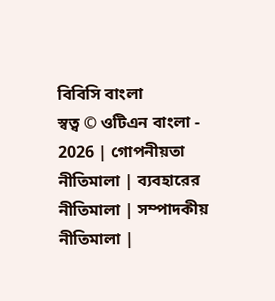বিবিসি বাংলা
স্বত্ব © ওটিএন বাংলা - 2026 | গোপনীয়তা নীতিমালা | ব্যবহারের নীতিমালা | সম্পাদকীয় নীতিমালা |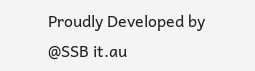Proudly Developed by @SSB it.au